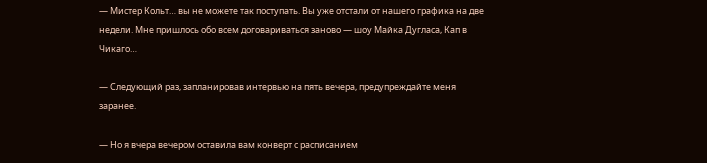— Мистер Кольт… вы не можете так поступать. Вы уже отстали от нашего графика на две недели. Мне пришлось обо всем договариваться заново — шоу Майка Дугласа, Кап в Чикаго…

— Следующий раз, запланировав интервью на пять вечера, предупреждайте меня заранее.

— Но я вчера вечером оставила вам конверт с расписанием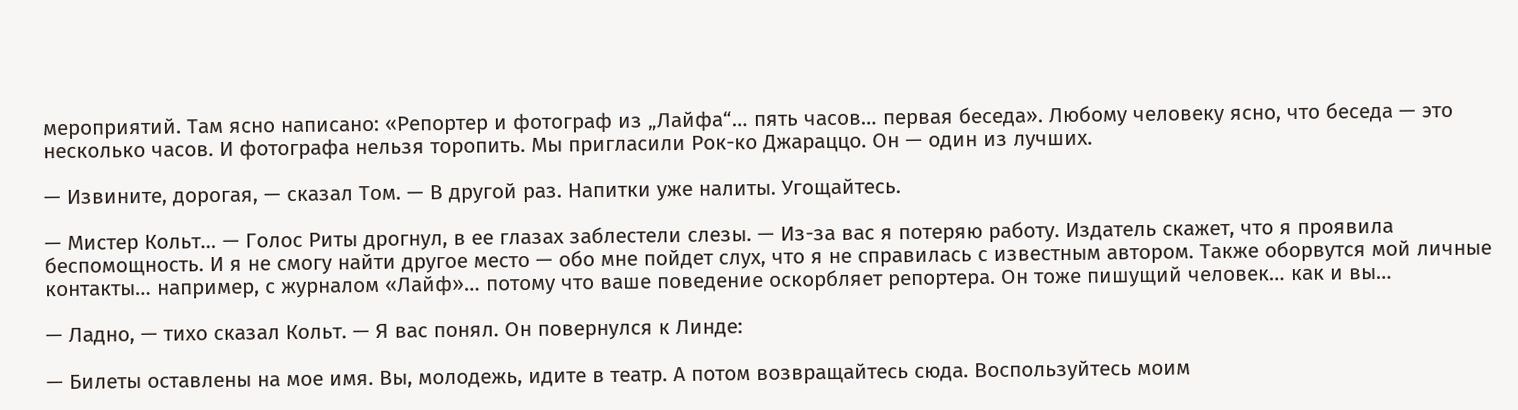мероприятий. Там ясно написано: «Репортер и фотограф из „Лайфа“… пять часов… первая беседа». Любому человеку ясно, что беседа — это несколько часов. И фотографа нельзя торопить. Мы пригласили Рок-ко Джараццо. Он — один из лучших.

— Извините, дорогая, — сказал Том. — В другой раз. Напитки уже налиты. Угощайтесь.

— Мистер Кольт… — Голос Риты дрогнул, в ее глазах заблестели слезы. — Из-за вас я потеряю работу. Издатель скажет, что я проявила беспомощность. И я не смогу найти другое место — обо мне пойдет слух, что я не справилась с известным автором. Также оборвутся мой личные контакты… например, с журналом «Лайф»… потому что ваше поведение оскорбляет репортера. Он тоже пишущий человек… как и вы…

— Ладно, — тихо сказал Кольт. — Я вас понял. Он повернулся к Линде:

— Билеты оставлены на мое имя. Вы, молодежь, идите в театр. А потом возвращайтесь сюда. Воспользуйтесь моим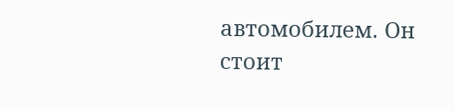автомобилем. Он стоит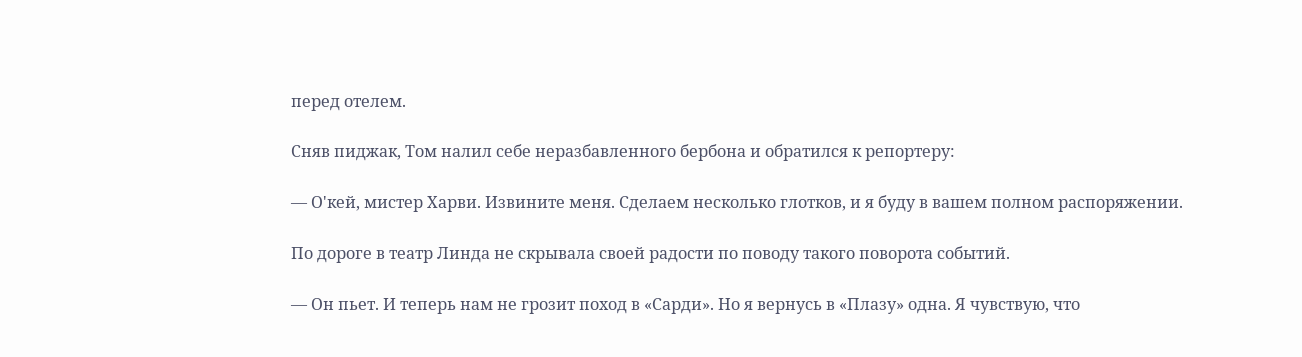перед отелем.

Сняв пиджак, Том налил себе неразбавленного бербона и обратился к репортеру:

— О'кей, мистер Харви. Извините меня. Сделаем несколько глотков, и я буду в вашем полном распоряжении.

По дороге в театр Линда не скрывала своей радости по поводу такого поворота событий.

— Он пьет. И теперь нам не грозит поход в «Сарди». Но я вернусь в «Плазу» одна. Я чувствую, что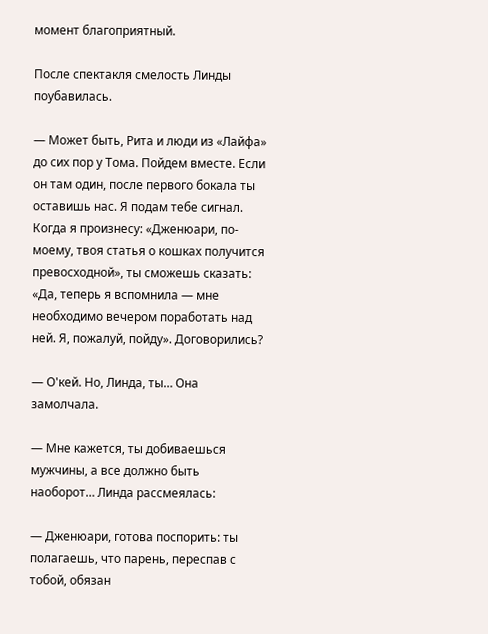момент благоприятный.

После спектакля смелость Линды поубавилась.

— Может быть, Рита и люди из «Лайфа» до сих пор у Тома. Пойдем вместе. Если он там один, после первого бокала ты оставишь нас. Я подам тебе сигнал. Когда я произнесу: «Дженюари, по-моему, твоя статья о кошках получится превосходной», ты сможешь сказать: «Да, теперь я вспомнила — мне необходимо вечером поработать над ней. Я, пожалуй, пойду». Договорились?

— О'кей. Но, Линда, ты… Она замолчала.

— Мне кажется, ты добиваешься мужчины, а все должно быть наоборот… Линда рассмеялась:

— Дженюари, готова поспорить: ты полагаешь, что парень, переспав с тобой, обязан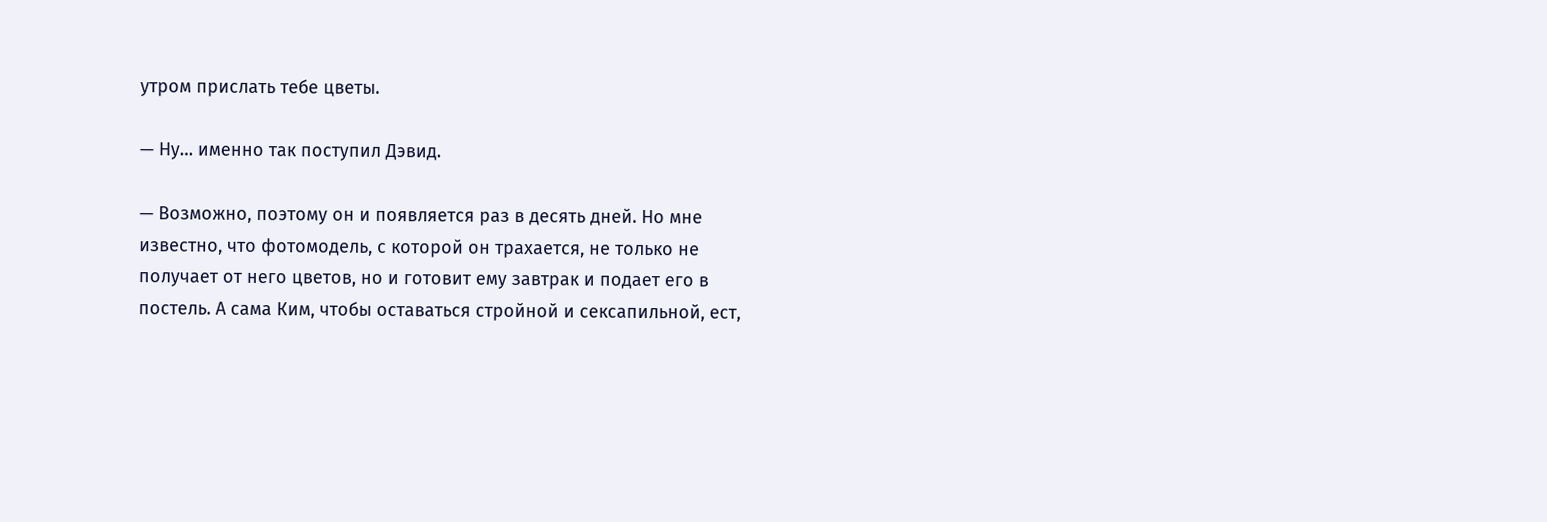утром прислать тебе цветы.

— Ну… именно так поступил Дэвид.

— Возможно, поэтому он и появляется раз в десять дней. Но мне известно, что фотомодель, с которой он трахается, не только не получает от него цветов, но и готовит ему завтрак и подает его в постель. А сама Ким, чтобы оставаться стройной и сексапильной, ест,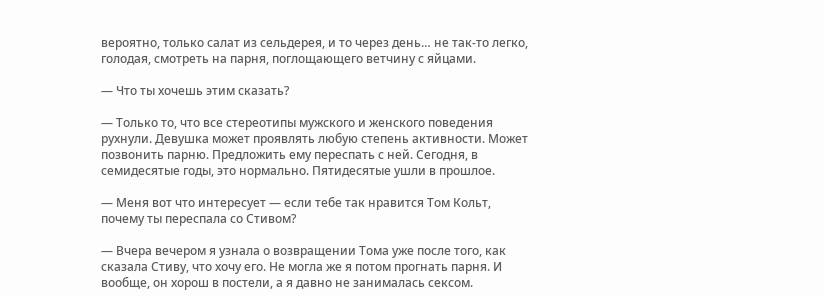вероятно, только салат из сельдерея, и то через день… не так-то легко, голодая, смотреть на парня, поглощающего ветчину с яйцами.

— Что ты хочешь этим сказать?

— Только то, что все стереотипы мужского и женского поведения рухнули. Девушка может проявлять любую степень активности. Может позвонить парню. Предложить ему переспать с ней. Сегодня, в семидесятые годы, это нормально. Пятидесятые ушли в прошлое.

— Меня вот что интересует — если тебе так нравится Том Кольт, почему ты переспала со Стивом?

— Вчера вечером я узнала о возвращении Тома уже после того, как сказала Стиву, что хочу его. Не могла же я потом прогнать парня. И вообще, он хорош в постели, а я давно не занималась сексом.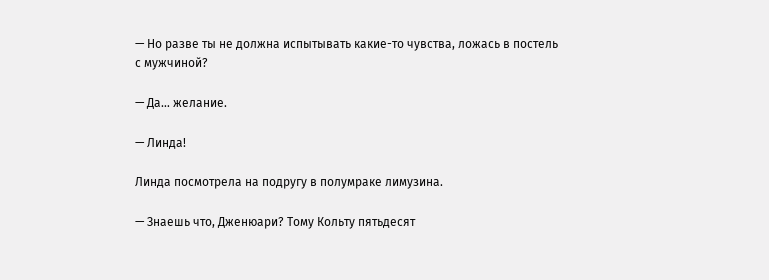— Но разве ты не должна испытывать какие-то чувства, ложась в постель с мужчиной?

— Да… желание.

— Линда!

Линда посмотрела на подругу в полумраке лимузина.

— Знаешь что, Дженюари? Тому Кольту пятьдесят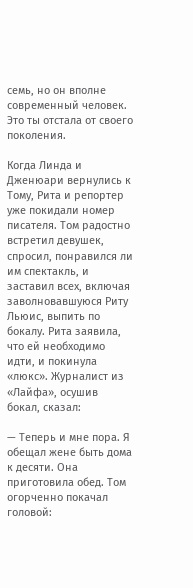семь, но он вполне современный человек. Это ты отстала от своего поколения.

Когда Линда и Дженюари вернулись к Тому, Рита и репортер уже покидали номер писателя. Том радостно встретил девушек, спросил, понравился ли им спектакль, и заставил всех, включая заволновавшуюся Риту Льюис, выпить по бокалу. Рита заявила, что ей необходимо идти, и покинула «люкс». Журналист из «Лайфа», осушив бокал, сказал:

— Теперь и мне пора. Я обещал жене быть дома к десяти. Она приготовила обед. Том огорченно покачал головой: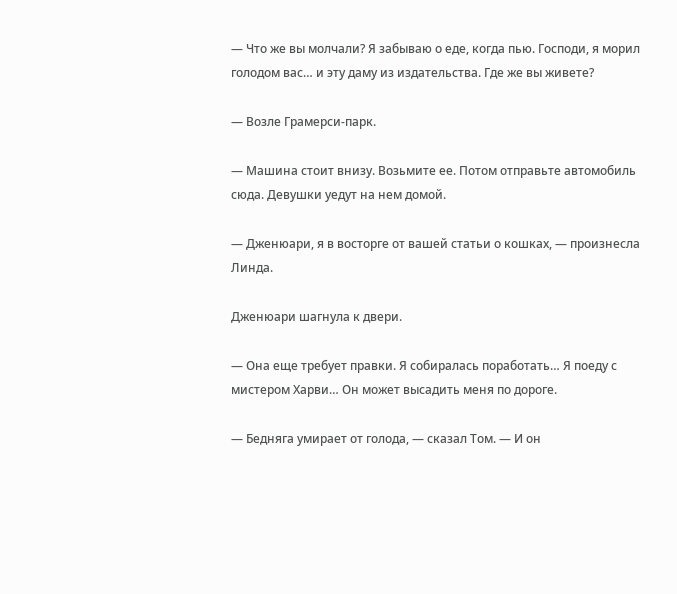— Что же вы молчали? Я забываю о еде, когда пью. Господи, я морил голодом вас… и эту даму из издательства. Где же вы живете?

— Возле Грамерси-парк.

— Машина стоит внизу. Возьмите ее. Потом отправьте автомобиль сюда. Девушки уедут на нем домой.

— Дженюари, я в восторге от вашей статьи о кошках, — произнесла Линда.

Дженюари шагнула к двери.

— Она еще требует правки. Я собиралась поработать… Я поеду с мистером Харви… Он может высадить меня по дороге.

— Бедняга умирает от голода, — сказал Том. — И он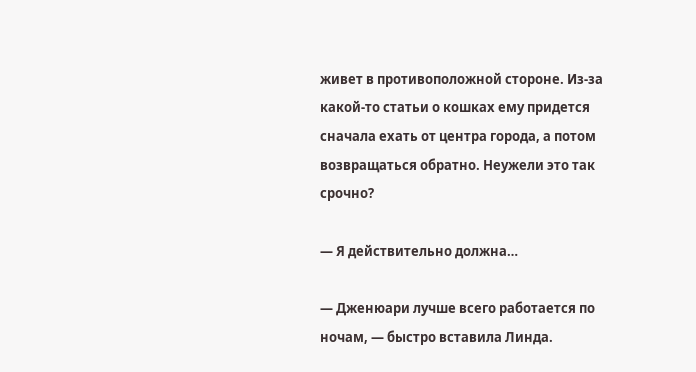живет в противоположной стороне. Из-за какой-то статьи о кошках ему придется сначала ехать от центра города, а потом возвращаться обратно. Неужели это так срочно?

— Я действительно должна…

— Дженюари лучше всего работается по ночам, — быстро вставила Линда.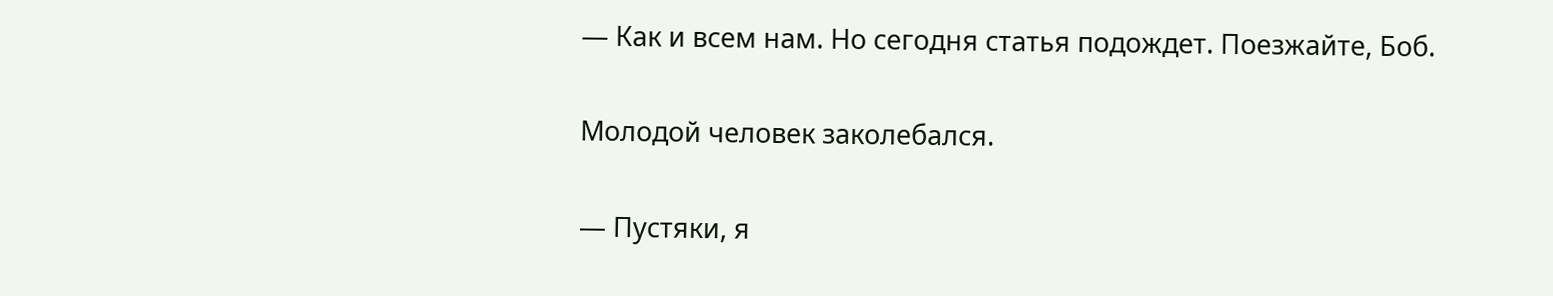— Как и всем нам. Но сегодня статья подождет. Поезжайте, Боб.

Молодой человек заколебался.

— Пустяки, я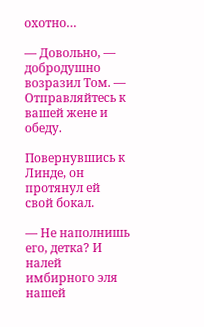охотно…

— Довольно, — добродушно возразил Том. — Отправляйтесь к вашей жене и обеду.

Повернувшись к Линде, он протянул ей свой бокал.

— Не наполнишь его, детка? И налей имбирного эля нашей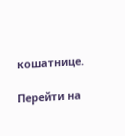кошатнице.

Перейти на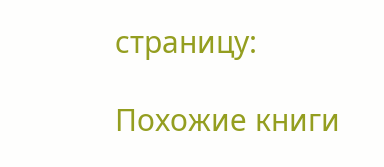страницу:

Похожие книги